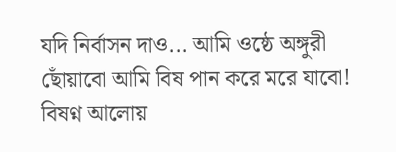যদি নির্বাসন দাও... আমি ওষ্ঠে অঙ্গুরী ছোঁয়াবো আমি বিষ পান করে মরে যাবো! বিষণ্ন আলোয়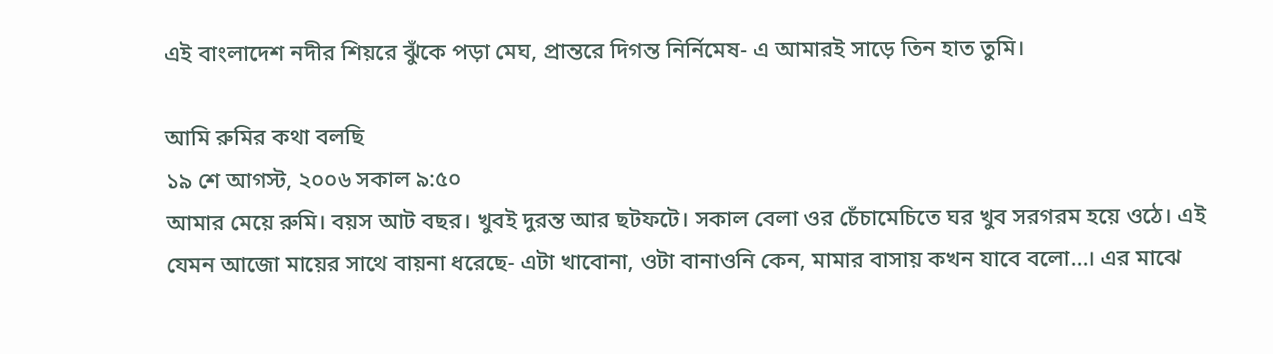এই বাংলাদেশ নদীর শিয়রে ঝুঁকে পড়া মেঘ, প্রান্তরে দিগন্ত নির্নিমেষ- এ আমারই সাড়ে তিন হাত তুমি।

আমি রুমির কথা বলছি
১৯ শে আগস্ট, ২০০৬ সকাল ৯:৫০
আমার মেয়ে রুমি। বয়স আট বছর। খুবই দুরন্ত আর ছটফটে। সকাল বেলা ওর চেঁচামেচিতে ঘর খুব সরগরম হয়ে ওঠে। এই যেমন আজো মায়ের সাথে বায়না ধরেছে- এটা খাবোনা, ওটা বানাওনি কেন, মামার বাসায় কখন যাবে বলো...। এর মাঝে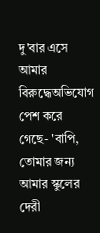দু'বার এসে আমার বিরুদ্ধেঅভিযোগ পেশ করে গেছে- 'বাপি, তোমার জন্য আমার স্কুলের দেরী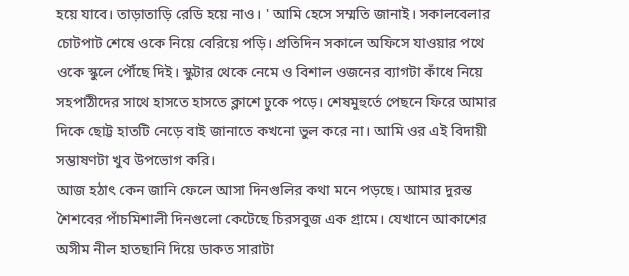হয়ে যাবে। তাড়াতাড়ি রেডি হয়ে নাও। ' আমি হেসে সম্মতি জানাই। সকালবেলার চোটপাট শেষে ওকে নিয়ে বেরিয়ে পড়ি। প্রতিদিন সকালে অফিসে যাওয়ার পথে ওকে স্কুলে পৌঁছে দিই। স্কুটার থেকে নেমে ও বিশাল ওজনের ব্যাগটা কাঁধে নিয়ে সহপাঠীদের সাথে হাসতে হাসতে ক্লাশে ঢুকে পড়ে। শেষমুহুর্তে পেছনে ফিরে আমার দিকে ছোট্ট হাতটি নেড়ে বাই জানাতে কখনো ভুল করে না। আমি ওর এই বিদায়ী সম্ভাষণটা খুব উপভোগ করি।
আজ হঠাৎ কেন জানি ফেলে আসা দিনগুলির কথা মনে পড়ছে। আমার দুরন্ত শৈশবের পাঁচমিশালী দিনগুলো কেটেছে চিরসবুজ এক গ্রামে। যেখানে আকাশের অসীম নীল হাতছানি দিয়ে ডাকত সারাটা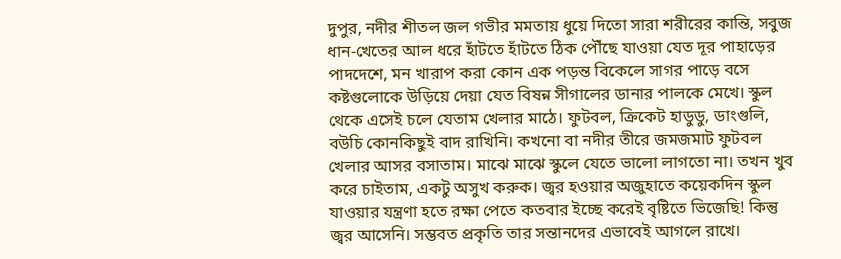দুপুর, নদীর শীতল জল গভীর মমতায় ধুয়ে দিতো সারা শরীরের কান্তি, সবুজ ধান-খেতের আল ধরে হাঁটতে হাঁটতে ঠিক পৌঁছে যাওয়া যেত দূর পাহাড়ের পাদদেশে, মন খারাপ করা কোন এক পড়ন্ত বিকেলে সাগর পাড়ে বসে কষ্টগুলোকে উড়িয়ে দেয়া যেত বিষন্ন সীগালের ডানার পালকে মেখে। স্কুল থেকে এসেই চলে যেতাম খেলার মাঠে। ফুটবল, ক্রিকেট হাডুডু, ডাংগুলি, বউচি কোনকিছুই বাদ রাখিনি। কখনো বা নদীর তীরে জমজমাট ফুটবল খেলার আসর বসাতাম। মাঝে মাঝে স্কুলে যেতে ভালো লাগতো না। তখন খুব করে চাইতাম, একটু অসুখ করুক। জ্বর হওয়ার অজুহাতে কয়েকদিন স্কুল যাওয়ার যন্ত্রণা হতে রক্ষা পেতে কতবার ইচ্ছে করেই বৃষ্টিতে ভিজেছি! কিন্তু জ্বর আসেনি। সম্ভবত প্রকৃতি তার সন্তানদের এভাবেই আগলে রাখে।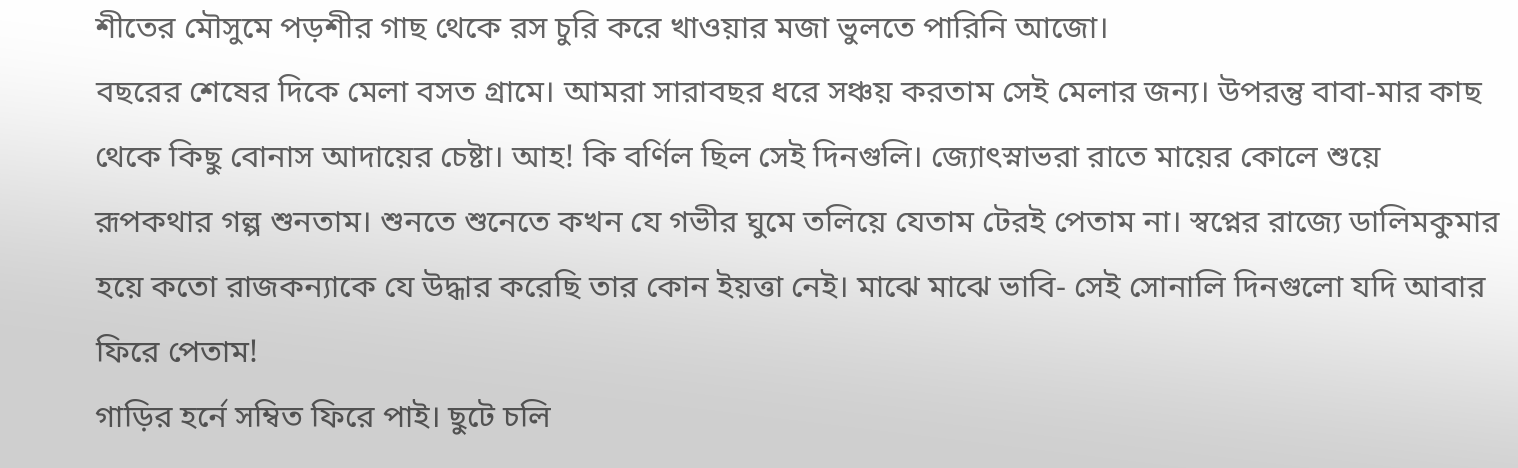শীতের মৌসুমে পড়শীর গাছ থেকে রস চুরি করে খাওয়ার মজা ভুলতে পারিনি আজো।
বছরের শেষের দিকে মেলা বসত গ্রামে। আমরা সারাবছর ধরে সঞ্চয় করতাম সেই মেলার জন্য। উপরন্তু বাবা-মার কাছ থেকে কিছু বোনাস আদায়ের চেষ্টা। আহ! কি বর্ণিল ছিল সেই দিনগুলি। জ্যোৎস্নাভরা রাতে মায়ের কোলে শুয়ে রূপকথার গল্প শুনতাম। শুনতে শুনেতে কখন যে গভীর ঘুমে তলিয়ে যেতাম টেরই পেতাম না। স্বপ্নের রাজ্যে ডালিমকুমার হয়ে কতো রাজকন্যাকে যে উদ্ধার করেছি তার কোন ইয়ত্তা নেই। মাঝে মাঝে ভাবি- সেই সোনালি দিনগুলো যদি আবার ফিরে পেতাম!
গাড়ির হর্নে সম্বিত ফিরে পাই। ছুটে চলি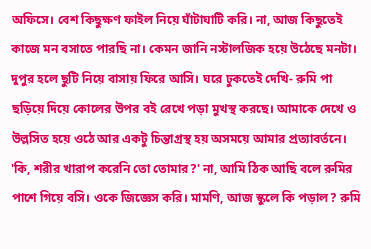অফিসে। বেশ কিছুক্ষণ ফাইল নিয়ে ঘাঁটাঘাটি করি। না, আজ কিছুতেই কাজে মন বসাতে পারছি না। কেমন জানি নস্টালজিক হয়ে উঠেছে মনটা। দুপুর হলে ছুটি নিয়ে বাসায় ফিরে আসি। ঘরে ঢুকতেই দেখি- রুমি পা ছড়িয়ে দিয়ে কোলের উপর বই রেখে পড়া মুখস্থ করছে। আমাকে দেখে ও উল্লসিত হয়ে ওঠে আর একটু চিন্তাগ্রস্থ হয় অসময়ে আমার প্রত্যাবর্তনে। 'কি, শরীর খারাপ করেনি তো তোমার?' না, আমি ঠিক আছি বলে রুমির পাশে গিয়ে বসি। ওকে জিজ্ঞেস করি। মামণি, আজ স্কুলে কি পড়াল? রুমি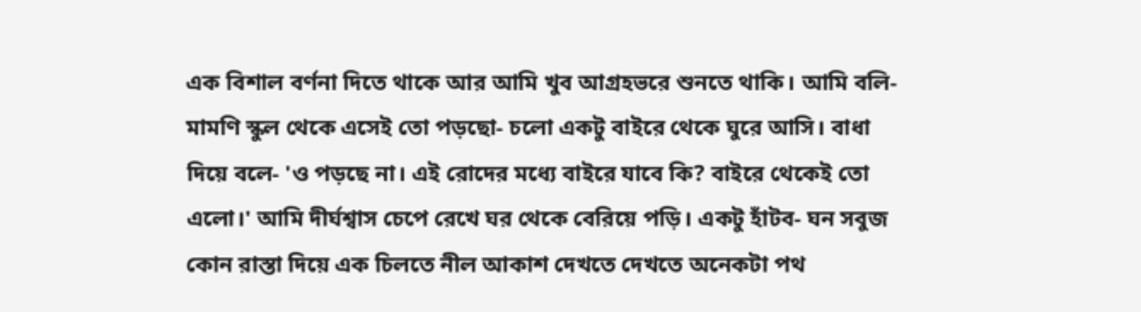এক বিশাল বর্ণনা দিতে থাকে আর আমি খুব আগ্রহভরে শুনতে থাকি। আমি বলি- মামণি স্কুল থেকে এসেই তো পড়ছো- চলো একটু বাইরে থেকে ঘুরে আসি। বাধা দিয়ে বলে- 'ও পড়ছে না। এই রোদের মধ্যে বাইরে যাবে কি? বাইরে থেকেই তো এলো।' আমি দীর্ঘশ্বাস চেপে রেখে ঘর থেকে বেরিয়ে পড়ি। একটু হাঁটব- ঘন সবুজ কোন রাস্তা দিয়ে এক চিলতে নীল আকাশ দেখতে দেখতে অনেকটা পথ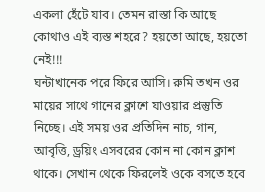একলা হেঁটে যাব। তেমন রাস্তা কি আছে কোথাও এই ব্যস্ত শহরে? হয়তো আছে, হয়তো নেই!!!
ঘন্টাখানেক পরে ফিরে আসি। রুমি তখন ওর মায়ের সাথে গানের ক্লাশে যাওয়ার প্রস্তুতি নিচ্ছে। এই সময় ওর প্রতিদিন নাচ, গান, আবৃত্তি, ড্রয়িং এসবরের কোন না কোন ক্লাশ থাকে। সেখান থেকে ফিরলেই ওকে বসতে হবে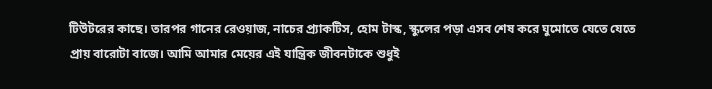টিউটরের কাছে। তারপর গানের রেওয়াজ, নাচের প্র্যাকটিস, হোম টাস্ক, স্কুলের পড়া এসব শেষ করে ঘুমোতে যেতে যেতে প্রায় বারোটা বাজে। আমি আমার মেয়ের এই যান্ত্রিক জীবনটাকে শুধুই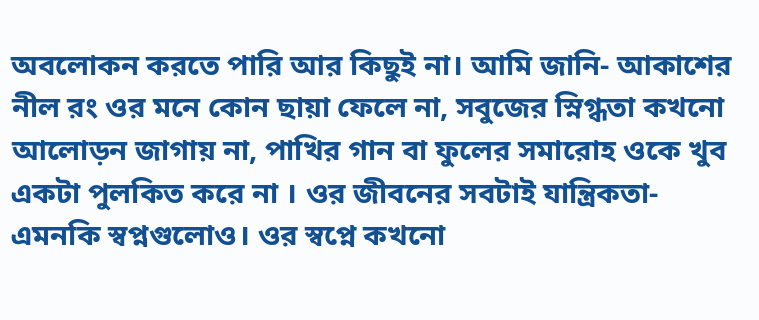অবলোকন করতে পারি আর কিছুই না। আমি জানি- আকাশের নীল রং ওর মনে কোন ছায়া ফেলে না, সবুজের স্নিগ্ধতা কখনো আলোড়ন জাগায় না, পাখির গান বা ফুলের সমারোহ ওকে খুব একটা পুলকিত করে না । ওর জীবনের সবটাই যান্ত্রিকতা- এমনকি স্বপ্নগুলোও। ওর স্বপ্নে কখনো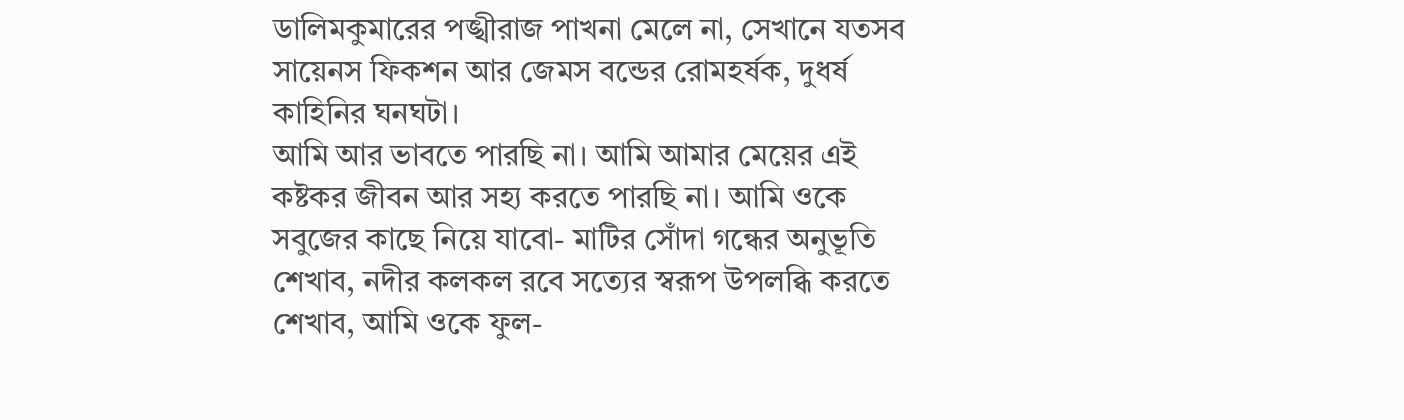ডালিমকুমারের পঙ্খীরাজ পাখনা মেলে না, সেখানে যতসব সায়েনস ফিকশন আর জেমস বন্ডের রোমহর্ষক, দুধর্ষ কাহিনির ঘনঘটা।
আমি আর ভাবতে পারছি না। আমি আমার মেয়ের এই কষ্টকর জীবন আর সহ্য করতে পারছি না। আমি ওকে সবুজের কাছে নিয়ে যাবো- মাটির সোঁদা গন্ধের অনুভূতি শেখাব, নদীর কলকল রবে সত্যের স্বরূপ উপলব্ধি করতে শেখাব, আমি ওকে ফুল-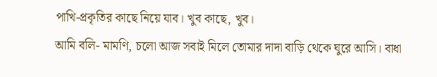পাখি-প্রকৃতির কাছে নিয়ে যাব। খুব কাছে, খুব।
আমি বলি- মামণি, চলো আজ সবাই মিলে তোমার দাদা বাড়ি থেকে ঘুরে আসি। বাধা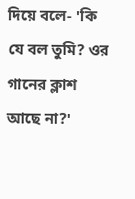দিয়ে বলে- 'কি যে বল তুমি? ওর গানের ক্লাশ আছে না?'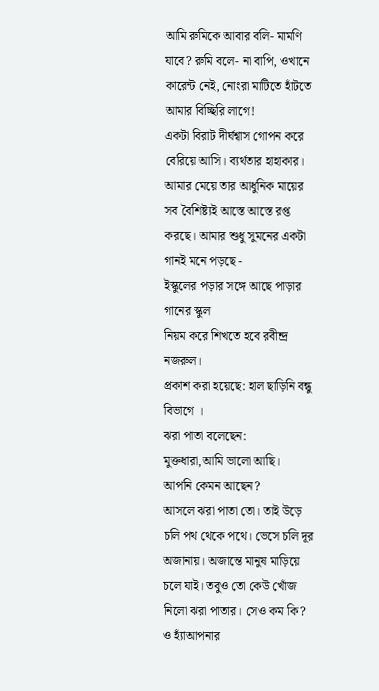আমি রুমিকে আবার বলি- মামণি যাবে? রুমি বলে- না বাপি, ওখানে কারেন্ট নেই, নোংরা মাটিতে হাঁটতে আমার বিচ্ছিরি লাগে!
একটা বিরাট দীর্ঘশ্বাস গোপন করে বেরিয়ে আসি। ব্যর্থতার হাহাকার। আমার মেয়ে তার আধুনিক মায়ের সব বৈশিষ্ট্যই আস্তে আস্তে রপ্ত করছে। আমার শুধু সুমনের একটা গানই মনে পড়ছে -
ইস্কুলের পড়ার সঙ্গে আছে পাড়ার গানের স্কুল
নিয়ম করে শিখতে হবে রবীন্দ্র নজরুল।
প্রকাশ করা হয়েছে: হাল ছাড়িনি বন্ধু বিভাগে ।
ঝরা পাতা বলেছেন:
মুক্তধারা,আমি ভালো আছি।
আপনি কেমন আছেন?
আসলে ঝরা পাতা তো। তাই উড়ে চলি পথ থেকে পথে। ভেসে চলি দূর অজানায়। অজান্তে মানুষ মাড়িয়ে চলে যাই। তবুও তো কেউ খোঁজ নিলো ঝরা পাতার। সেও কম কি?
ও হ্যাঁআপনার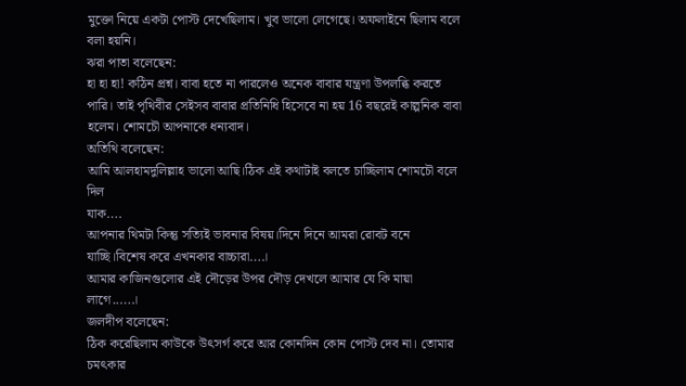মুক্তো নিয়ে একটা পোস্ট দেখেছিলাম। খুব ভালো লেগেছে। অফলাইনে ছিলাম বলে বলা হয়নি।
ঝরা পাতা বলেছেন:
হা হা হা! কঠিন প্রশ্ন। বাবা হতে না পারলেও অনেক বাবার যন্ত্রণা উপলব্ধি করতে পারি। তাই পৃথিবীর সেইসব বাবার প্রতিনিধি হিসেবে না হয় 16 বছরেই কাল্পনিক বাবা হলেম। শোমচৌ আপনাকে ধন্যবাদ।
অতিথি বলেছেন:
আমি আলহামদুলিল্লাহ ভালো আছি।ঠিক এই কথাটাই বলতে চাচ্ছিলাম শোমচৌ বলে দিল
যাক....
আপনার থিমটা কিন্তু সত্যিই ভাবনার বিষয়।দিনে দিনে আমরা রোবট বনে যাচ্ছি।বিশেষ করে এখনকার বাচ্চারা....।
আমার কাজিনগুলোর এই দৌড়ের উপর দৌড় দেখলে আমার যে কি মায়া লাগে......।
জলদীপ বলেছেন:
ঠিক করেছিলাম কাউকে উৎসর্গ করে আর কোনদিন কোন পোস্ট দেব না। তোমার চমৎকার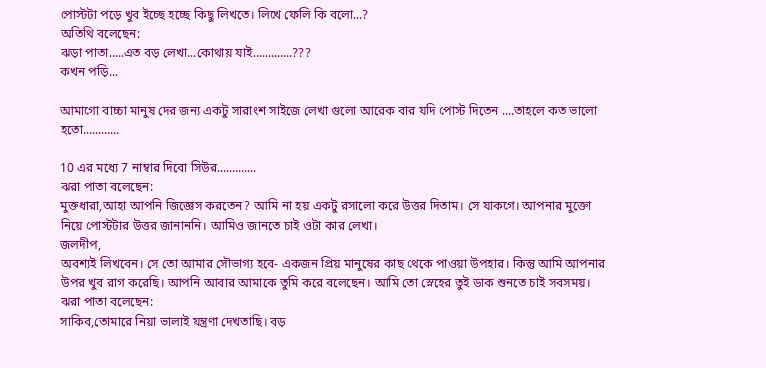পোস্টটা পড়ে খুব ইচ্ছে হচ্ছে কিছু লিখতে। লিখে ফেলি কি বলো...?
অতিথি বলেছেন:
ঝড়া পাতা.....এত বড় লেখা...কোথায় যাই.............???
কখন পড়ি...

আমাগো বাচ্চা মানুষ দের জন্য একটু সারাংশ সাইজে লেখা গুলো আরেক বার যদি পোস্ট দিতেন ....তাহলে কত ভালো হতো............

10 এর মধ্যে 7 নাম্বার দিবো সিউর.............
ঝরা পাতা বলেছেন:
মুক্তধারা,আহা আপনি জিজ্ঞেস করতেন? আমি না হয় একটু রসালো করে উত্তর দিতাম। সে যাকগে। আপনার মুক্তো নিয়ে পোস্টটার উত্তর জানাননি। আমিও জানতে চাই ওটা কার লেখা।
জলদীপ,
অবশ্যই লিখবেন। সে তো আমার সৌভাগ্য হবে- একজন প্রিয় মানুষের কাছ থেকে পাওয়া উপহার। কিন্তু আমি আপনার উপর খুব রাগ করেছি। আপনি আবার আমাকে তুমি করে বলেছেন। আমি তো স্নেহের তুই ডাক শুনতে চাই সবসময়।
ঝরা পাতা বলেছেন:
সাকিব,তোমারে নিয়া ভালাই যন্ত্রণা দেখতাছি। বড়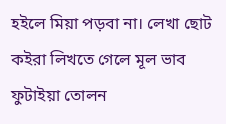হইলে মিয়া পড়বা না। লেখা ছোট কইরা লিখতে গেলে মূল ভাব ফুটাইয়া তোলন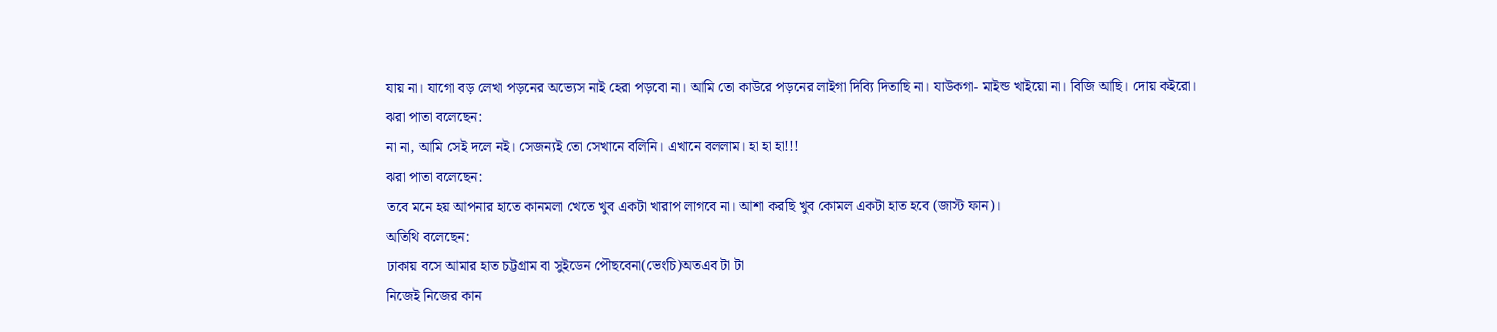যায় না। যাগো বড় লেখা পড়নের অভ্যেস নাই হেরা পড়বো না। আমি তো কাউরে পড়নের লাইগা দিব্যি দিতাছি না। যাউকগা- মাইন্ড খাইয়ো না। বিজি আছি। দোয় কইরো।
ঝরা পাতা বলেছেন:
না না, আমি সেই দলে নই। সেজন্যই তো সেখানে বলিনি। এখানে বললাম। হা হা হা!!!
ঝরা পাতা বলেছেন:
তবে মনে হয় আপনার হাতে কানমলা খেতে খুব একটা খারাপ লাগবে না। আশা করছি খুব কোমল একটা হাত হবে (জাস্ট ফান)।
অতিথি বলেছেন:
ঢাকায় বসে আমার হাত চট্টগ্রাম বা সুইডেন পৌছবেনা(ভেংচি)অতএব টা টা
নিজেই নিজের কান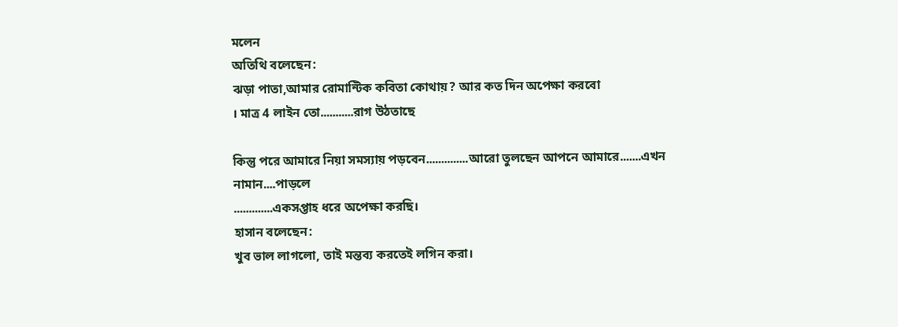মলেন
অতিথি বলেছেন:
ঝড়া পাতা,আমার রোমান্টিক কবিতা কোথায়? আর কত দিন অপেক্ষা করবো
। মাত্র 4 লাইন তো...........রাগ উঠতাছে

কিন্তু পরে আমারে নিয়া সমস্যায় পড়বেন..............আরো তুলছেন আপনে আমারে.......এখন নামান....পাড়লে
.............একসপ্তাহ ধরে অপেক্ষা করছি।
হাসান বলেছেন:
খুব ভাল লাগলো, তাই মন্তব্য করতেই লগিন করা।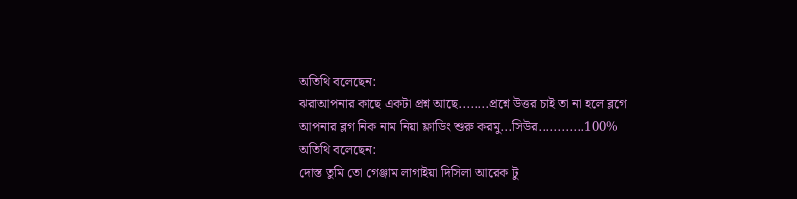অতিথি বলেছেন:
ঝরাআপনার কাছে একটা প্রশ্ন আছে........প্রশ্নে উত্তর চাই তা না হলে ব্লগে আপনার ব্লগ নিক নাম নিয়া ফ্লাডিং শুরু করমু...সিউর............100%
অতিথি বলেছেন:
দোস্ত তুমি তো গেঞ্জাম লাগাইয়া দিসিলা আরেক টু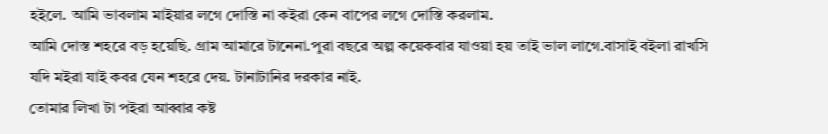হইলে. আমি ভাবলাম মাইয়ার লগে দোস্তি না কইরা কেন বাপের লগে দোস্তি করলাম.
আমি দোস্ত শহরে বড় হয়েছি. গ্রাম আমারে টানেনা.পুরা বছরে অল্প কয়েকবার যাওয়া হয় তাই ভাল লাগে.বাসাই বইলা রাখসি যদি মইরা যাই কবর যেন শহরে দেয়. টানাটানির দরকার নাই.
তোমার লিখা টা পইরা আব্বার কষ্ট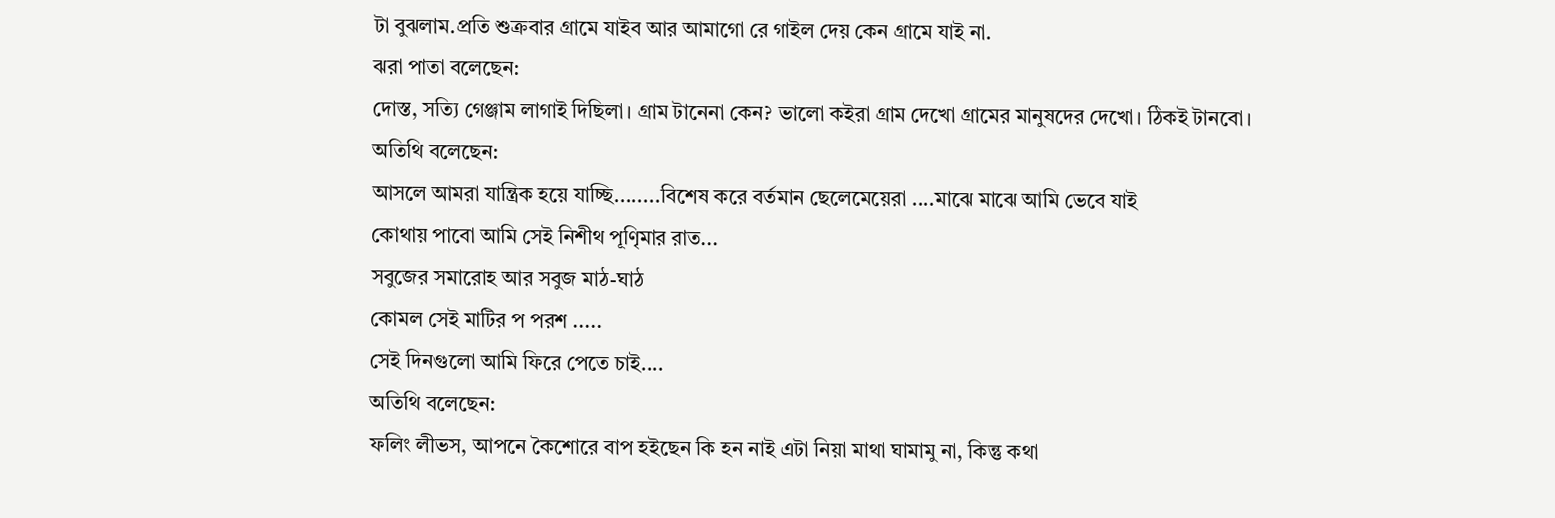টা বুঝলাম.প্রতি শুক্রবার গ্রামে যাইব আর আমাগো রে গাইল দেয় কেন গ্রামে যাই না.
ঝরা পাতা বলেছেন:
দোস্ত, সত্যি গেঞ্জাম লাগাই দিছিলা। গ্রাম টানেনা কেন? ভালো কইরা গ্রাম দেখো গ্রামের মানুষদের দেখো। ঠিকই টানবো।
অতিথি বলেছেন:
আসলে আমরা যান্ত্রিক হয়ে যাচ্ছি........বিশেষ করে বর্তমান ছেলেমেয়েরা ....মাঝে মাঝে আমি ভেবে যাই
কোথায় পাবো আমি সেই নিশীথ পূণিৃমার রাত...
সবুজের সমারোহ আর সবুজ মাঠ-ঘাঠ
কোমল সেই মাটির প পরশ .....
সেই দিনগুলো আমি ফিরে পেতে চাই....
অতিথি বলেছেন:
ফলিং লীভস, আপনে কৈশোরে বাপ হইছেন কি হন নাই এটা নিয়া মাথা ঘামামু না, কিন্তু কথা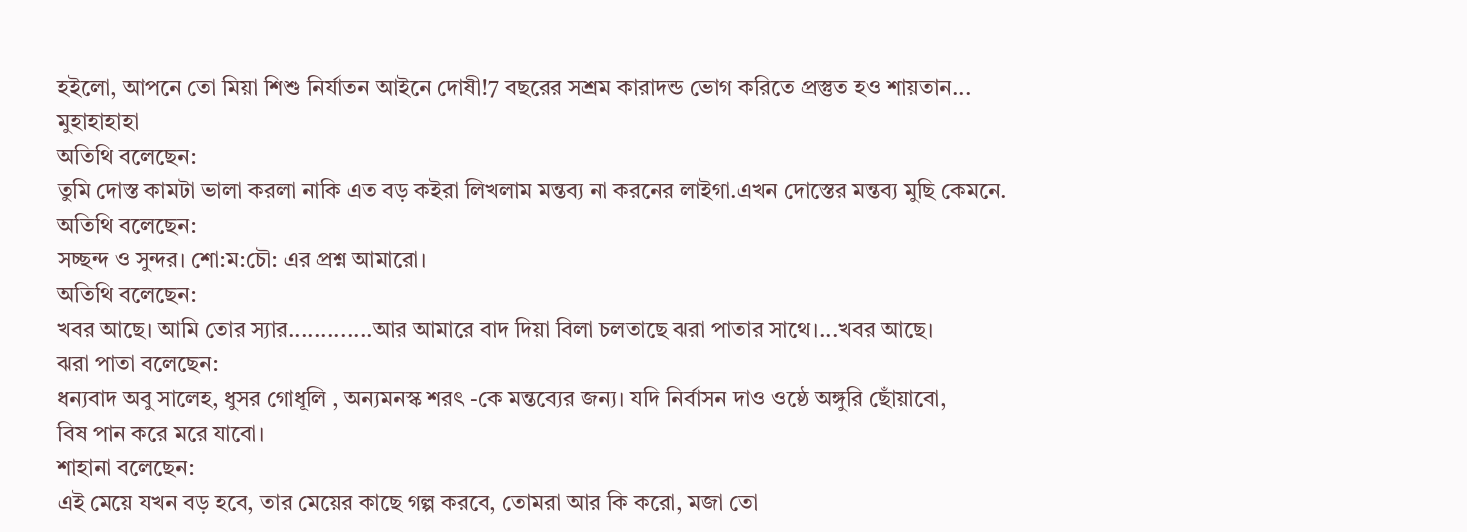হইলো, আপনে তো মিয়া শিশু নির্যাতন আইনে দোষী!7 বছরের সশ্রম কারাদন্ড ভোগ করিতে প্রস্তুত হও শায়তান... মুহাহাহাহা
অতিথি বলেছেন:
তুমি দোস্ত কামটা ভালা করলা নাকি এত বড় কইরা লিখলাম মন্তব্য না করনের লাইগা.এখন দোস্তের মন্তব্য মুছি কেমনে.
অতিথি বলেছেন:
সচ্ছন্দ ও সুন্দর। শো:ম:চৌ: এর প্রশ্ন আমারো।
অতিথি বলেছেন:
খবর আছে। আমি তোর স্যার.............আর আমারে বাদ দিয়া বিলা চলতাছে ঝরা পাতার সাথে।...খবর আছে।
ঝরা পাতা বলেছেন:
ধন্যবাদ অবু সালেহ, ধুসর গোধূলি , অন্যমনস্ক শরৎ -কে মন্তব্যের জন্য। যদি নির্বাসন দাও ওষ্ঠে অঙ্গুরি ছোঁয়াবো,
বিষ পান করে মরে যাবো।
শাহানা বলেছেন:
এই মেয়ে যখন বড় হবে, তার মেয়ের কাছে গল্প করবে, তোমরা আর কি করো, মজা তো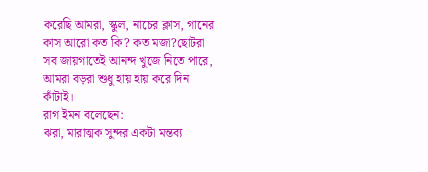করেছি আমরা, স্কুল, নাচের ক্লাস, গানের কাস আরো কত কি? কত মজা?ছোটরা সব জায়গাতেই আনন্দ খুজে নিতে পারে, আমরা বড়রা শুধু হায় হায় করে দিন কাঁটাই।
রাগ ইমন বলেছেন:
ঝরা, মারাত্মক সুন্দর একটা মন্তব্য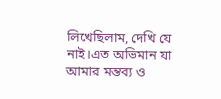লিখেছিলাম, দেখি যে নাই।এত অভিমান যা আমার মন্তব্য ও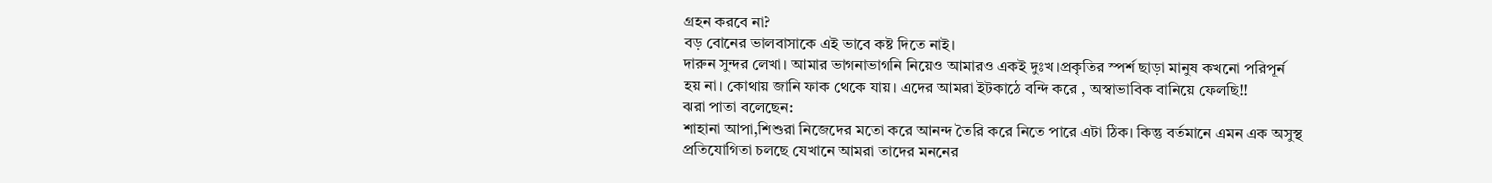গ্রহন করবে না?
বড় বোনের ভালবাসাকে এই ভাবে কষ্ট দিতে নাই।
দারুন সুন্দর লেখা। আমার ভাগনাভাগনি নিয়েও আমারও একই দুঃখ।প্রকৃতির স্পর্শ ছাড়া মানুষ কখনো পরিপূর্ন হয় না। কোথায় জানি ফাক থেকে যায়। এদের আমরা ইটকাঠে বন্দি করে , অস্বাভাবিক বানিয়ে ফেলছি!!
ঝরা পাতা বলেছেন:
শাহানা আপা,শিশুরা নিজেদের মতো করে আনন্দ তৈরি করে নিতে পারে এটা ঠিক। কিন্তু বর্তমানে এমন এক অসুস্থ প্রতিযোগিতা চলছে যেখানে আমরা তাদের মননের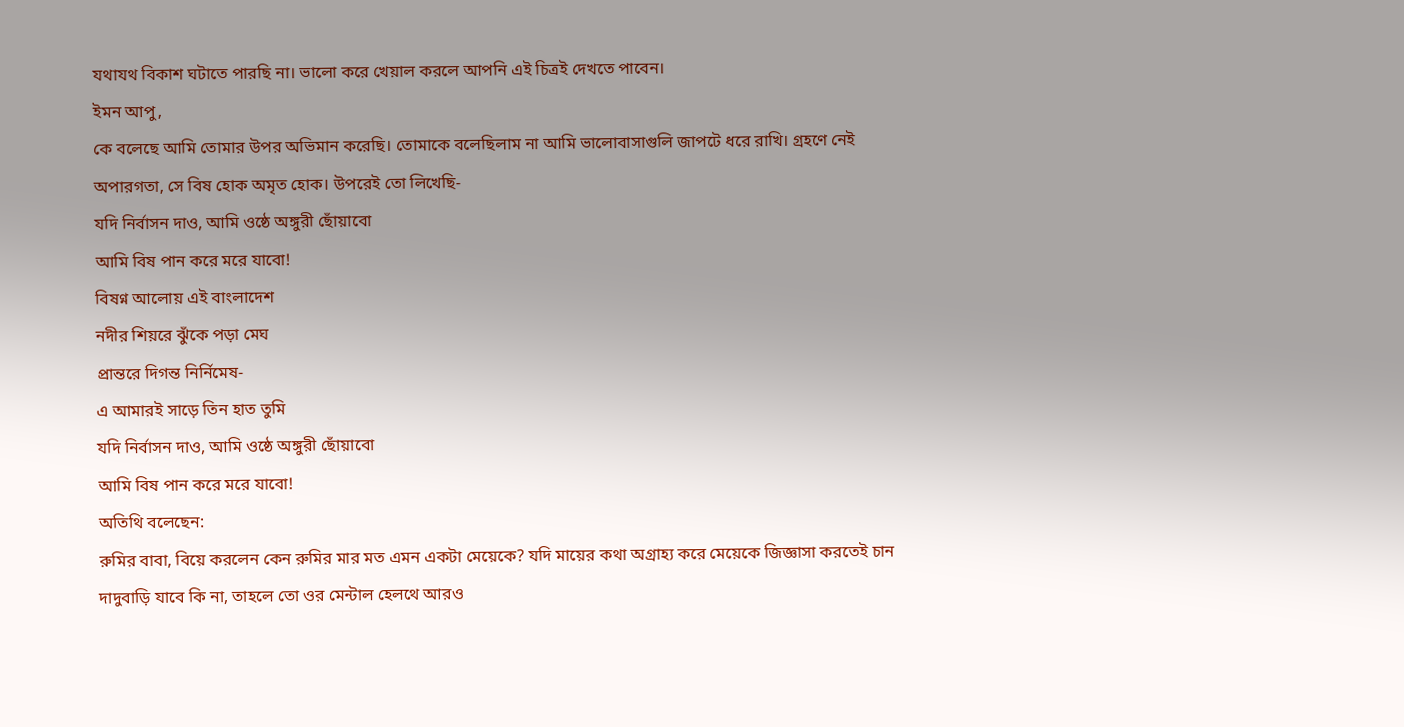যথাযথ বিকাশ ঘটাতে পারছি না। ভালো করে খেয়াল করলে আপনি এই চিত্রই দেখতে পাবেন।
ইমন আপু,
কে বলেছে আমি তোমার উপর অভিমান করেছি। তোমাকে বলেছিলাম না আমি ভালোবাসাগুলি জাপটে ধরে রাখি। গ্রহণে নেই অপারগতা, সে বিষ হোক অমৃত হোক। উপরেই তো লিখেছি-
যদি নির্বাসন দাও, আমি ওষ্ঠে অঙ্গুরী ছোঁয়াবো
আমি বিষ পান করে মরে যাবো!
বিষণ্ন আলোয় এই বাংলাদেশ
নদীর শিয়রে ঝুঁকে পড়া মেঘ
প্রান্তরে দিগন্ত নির্নিমেষ-
এ আমারই সাড়ে তিন হাত তুমি
যদি নির্বাসন দাও, আমি ওষ্ঠে অঙ্গুরী ছোঁয়াবো
আমি বিষ পান করে মরে যাবো!
অতিথি বলেছেন:
রুমির বাবা, বিয়ে করলেন কেন রুমির মার মত এমন একটা মেয়েকে? যদি মায়ের কথা অগ্রাহ্য করে মেয়েকে জিজ্ঞাসা করতেই চান দাদুবাড়ি যাবে কি না, তাহলে তো ওর মেন্টাল হেলথে আরও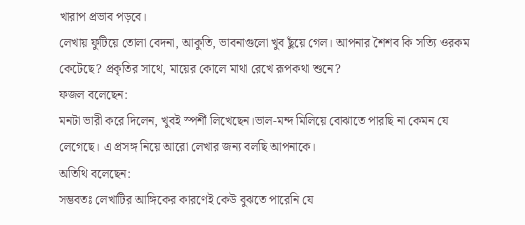খারাপ প্রভাব পড়বে।
লেখায় ফুটিয়ে তোলা বেদনা, আকুতি, ভাবনাগুলো খুব ছুঁয়ে গেল। আপনার শৈশব কি সত্যি ওরকম কেটেছে? প্রকৃতির সাথে, মায়ের কোলে মাথা রেখে রূপকথা শুনে?
ফজল বলেছেন:
মনটা ভারী করে দিলেন, খুবই স্পর্শী লিখেছেন।ভাল-মন্দ মিলিয়ে বোঝাতে পারছি না কেমন যে লেগেছে। এ প্রসঙ্গ নিয়ে আরো লেখার জন্য বলছি আপনাকে।
অতিথি বলেছেন:
সম্ভবতঃ লেখাটির আঙ্গিকের কারণেই কেউ বুঝতে পারেনি যে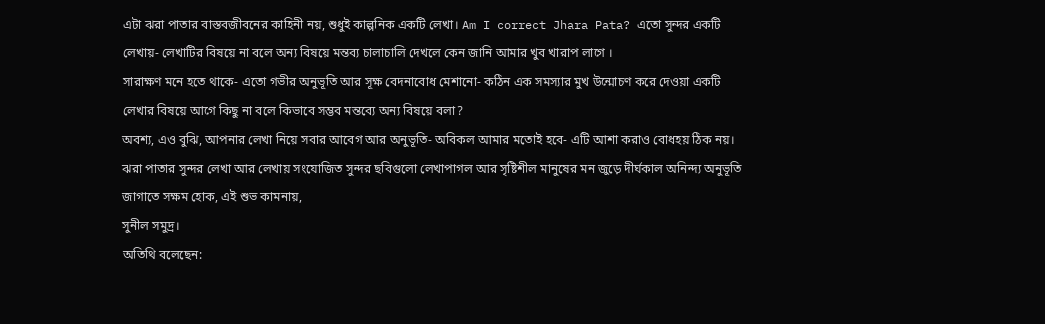এটা ঝরা পাতার বাস্তবজীবনের কাহিনী নয়, শুধুই কাল্পনিক একটি লেখা। Am I correct Jhara Pata? এতো সুন্দর একটি লেখায়- লেখাটির বিষয়ে না বলে অন্য বিষয়ে মন্তব্য চালাচালি দেখলে কেন জানি আমার খুব খারাপ লাগে ।
সারাক্ষণ মনে হতে থাকে- এতো গভীর অনুভূতি আর সূক্ষ বেদনাবোধ মেশানো- কঠিন এক সমস্যার মুখ উন্মোচণ করে দেওয়া একটি লেখার বিষয়ে আগে কিছু না বলে কিভাবে সম্ভব মন্তব্যে অন্য বিষয়ে বলা?
অবশ্য, এও বুঝি, আপনার লেখা নিয়ে সবার আবেগ আর অনুভূতি- অবিকল আমার মতোই হবে- এটি আশা করাও বোধহয় ঠিক নয়।
ঝরা পাতার সুন্দর লেখা আর লেখায় সংযোজিত সুন্দর ছবিগুলো লেখাপাগল আর সৃষ্টিশীল মানুষের মন জুড়ে দীর্ঘকাল অনিন্দ্য অনুভূতি জাগাতে সক্ষম হোক, এই শুভ কামনায়,
সুনীল সমুদ্র।
অতিথি বলেছেন: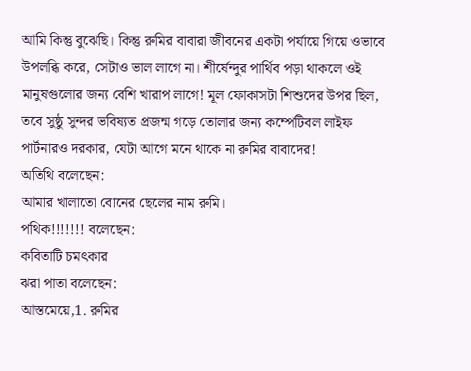আমি কিন্তু বুঝেছি। কিন্তু রুমির বাবারা জীবনের একটা পর্যায়ে গিয়ে ওভাবে উপলব্ধি করে, সেটাও ভাল লাগে না। শীর্ষেন্দুর পার্থিব পড়া থাকলে ওই মানুষগুলোর জন্য বেশি খারাপ লাগে! মূল ফোকাসটা শিশুদের উপর ছিল, তবে সুষ্ঠু সুন্দর ভবিষ্যত প্রজন্ম গড়ে তোলার জন্য কম্পেটিবল লাইফ পার্টনারও দরকার, যেটা আগে মনে থাকে না রুমির বাবাদের!
অতিথি বলেছেন:
আমার খালাতো বোনের ছেলের নাম রুমি।
পথিক!!!!!!! বলেছেন:
কবিতাটি চমৎকার
ঝরা পাতা বলেছেন:
আস্তমেয়ে,1. রুমির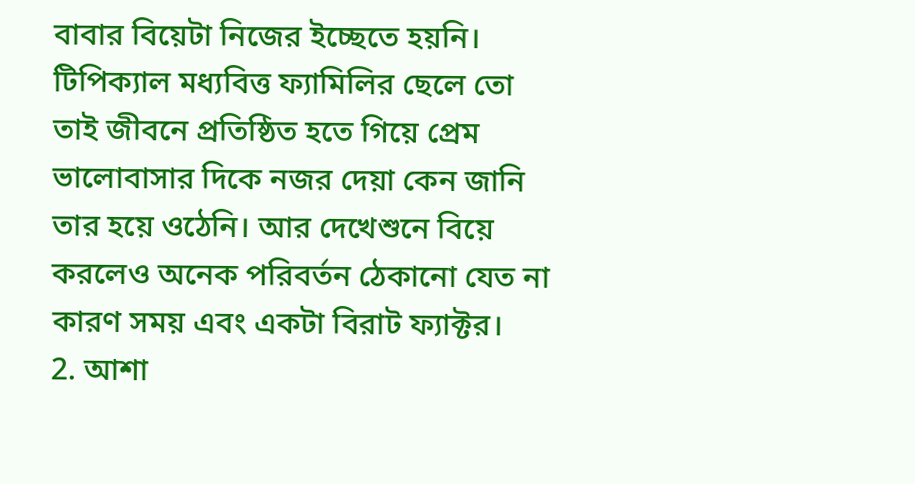বাবার বিয়েটা নিজের ইচ্ছেতে হয়নি। টিপিক্যাল মধ্যবিত্ত ফ্যামিলির ছেলে তো তাই জীবনে প্রতিষ্ঠিত হতে গিয়ে প্রেম ভালোবাসার দিকে নজর দেয়া কেন জানি তার হয়ে ওঠেনি। আর দেখেশুনে বিয়ে করলেও অনেক পরিবর্তন ঠেকানো যেত না কারণ সময় এবং একটা বিরাট ফ্যাক্টর।
2. আশা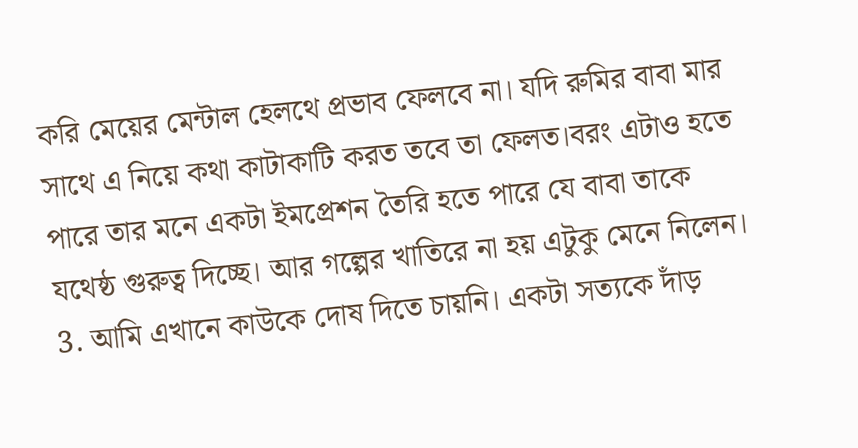করি মেয়ের মেন্টাল হেলথে প্রভাব ফেলবে না। যদি রুমির বাবা মার সাথে এ নিয়ে কথা কাটাকাটি করত তবে তা ফেলত।বরং এটাও হতে পারে তার মনে একটা ইমপ্রেশন তৈরি হতে পারে যে বাবা তাকে যথেষ্ঠ গুরুত্ব দিচ্ছে। আর গল্পের খাতিরে না হয় এটুকু মেনে নিলেন।
3. আমি এখানে কাউকে দোষ দিতে চায়নি। একটা সত্যকে দাঁড়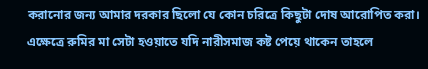করানোর জন্য আমার দরকার ছিলো যে কোন চরিত্রে কিছুটা দোষ আরোপিত করা। এক্ষেত্রে রুমির মা সেটা হওয়াতে যদি নারীসমাজ কষ্ট পেয়ে থাকেন তাহলে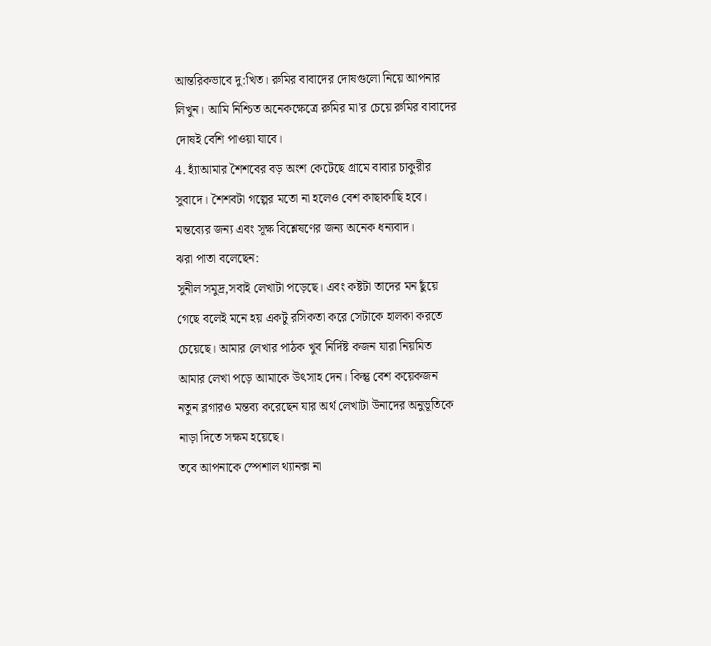আন্তরিকভাবে দু:খিত। রুমির বাবাদের দোষগুলো নিয়ে আপনার লিখুন। আমি নিশ্চিত অনেকক্ষেত্রে রুমির মা'র চেয়ে রুমির বাবাদের দোষই বেশি পাওয়া যাবে।
4. হ্যাঁআমার শৈশবের বড় অংশ কেটেছে গ্রামে বাবার চাকুরীর সুবাদে। শৈশবটা গল্পের মতো না হলেও বেশ কাছাকাছি হবে।
মন্তব্যের জন্য এবং সূক্ষ বিশ্লেষণের জন্য অনেক ধন্যবাদ।
ঝরা পাতা বলেছেন:
সুনীল সমুদ্র,সবাই লেখাটা পড়েছে। এবং কষ্টটা তাদের মন ছুঁয়ে গেছে বলেই মনে হয় একটু রসিকতা করে সেটাকে হালকা করতে চেয়েছে। আমার লেখার পাঠক খুব নির্দিষ্ট কজন যারা নিয়মিত আমার লেখা পড়ে আমাকে উৎসাহ দেন। কিন্তু বেশ কয়েকজন নতুন ব্লগারও মন্তব্য করেছেন যার অর্থ লেখাটা উনাদের অনুভূতিকে নাড়া দিতে সক্ষম হয়েছে।
তবে আপনাকে স্পেশাল থ্যানক্স না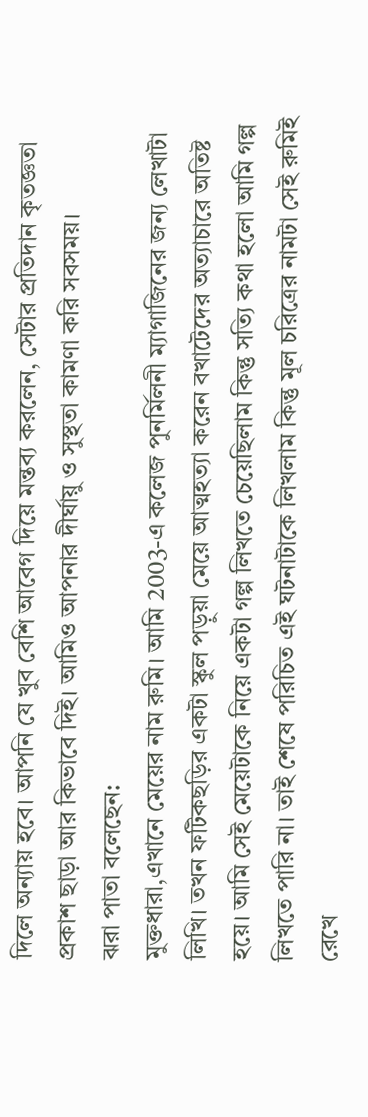দিলে অন্যায় হবে। আপনি যে খুব বেশি আবেগ দিয়ে মন্তব্য করলেন, সেটার প্রতিদান কৃতজ্ঞতা প্রকাশ ছাড়া আর কিভাবে দিই। আমিও আপনার দীর্ঘায়ু ও সুস্থতা কামণা করি সবসময়।
ঝরা পাতা বলেছেন:
মুক্তধারা,এখানে মেয়ের নাম রুমি। আমি 2003-এ কলেজ পুনর্মিলনী ম্যাগাজিনের জন্য লেখাটা লিখি। তখন ফটিকছড়ির একটা স্কুল পড়ুয়া মেয়ে আত্মহত্যা করেন বখাটেদের অত্যাচারে অতিষ্ট হয়ে। আমি সেই মেয়েটাকে নিয়ে একটা গল্প লিখতে চেয়েছিলাম কিন্তু সত্যি কথা হলো আমি গল্প লিখতে পারি না। তাই শেষে পরিচিত এই ঘটনাটাকে লিখলাম কিন্তু মূল চরিত্রের নামটা সেই রুমিই রেখে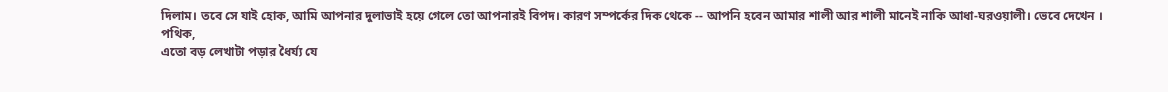দিলাম। তবে সে যাই হোক, আমি আপনার দুলাভাই হয়ে গেলে তো আপনারই বিপদ। কারণ সম্পর্কের দিক থেকে -- আপনি হবেন আমার শালী আর শালী মানেই নাকি আধা-ঘরওয়ালী। ভেবে দেখেন ।
পথিক,
এতো বড় লেখাটা পড়ার ধৈর্য্য যে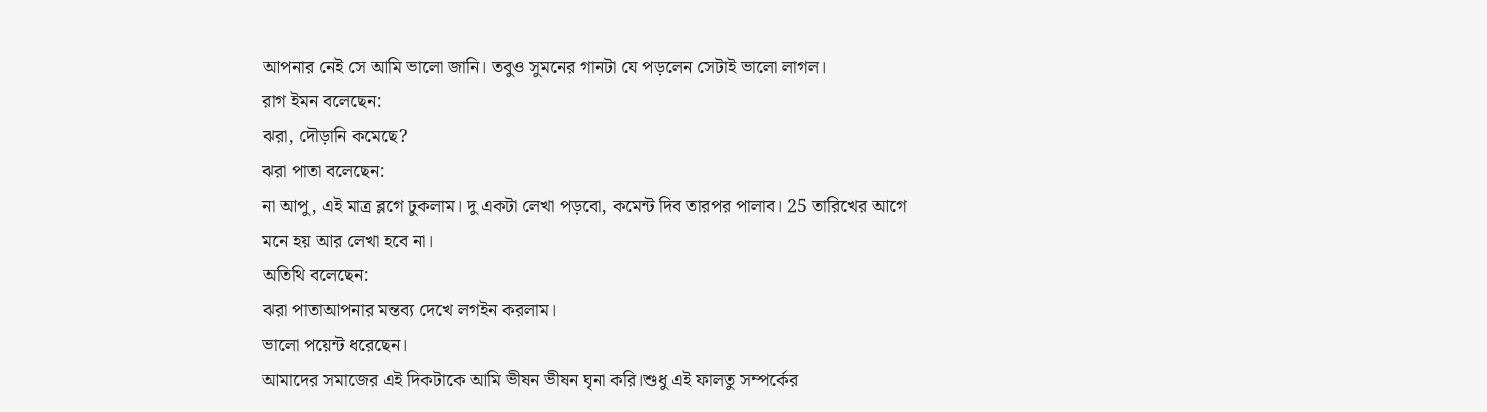আপনার নেই সে আমি ভালো জানি। তবুও সুমনের গানটা যে পড়লেন সেটাই ভালো লাগল।
রাগ ইমন বলেছেন:
ঝরা, দৌড়ানি কমেছে?
ঝরা পাতা বলেছেন:
না আপু, এই মাত্র ব্লগে ঢুকলাম। দু একটা লেখা পড়বো, কমেন্ট দিব তারপর পালাব। 25 তারিখের আগে মনে হয় আর লেখা হবে না।
অতিথি বলেছেন:
ঝরা পাতাআপনার মন্তব্য দেখে লগইন করলাম।
ভালো পয়েন্ট ধরেছেন।
আমাদের সমাজের এই দিকটাকে আমি ভীষন ভীষন ঘৃনা করি।শুধু এই ফালতু সম্পর্কের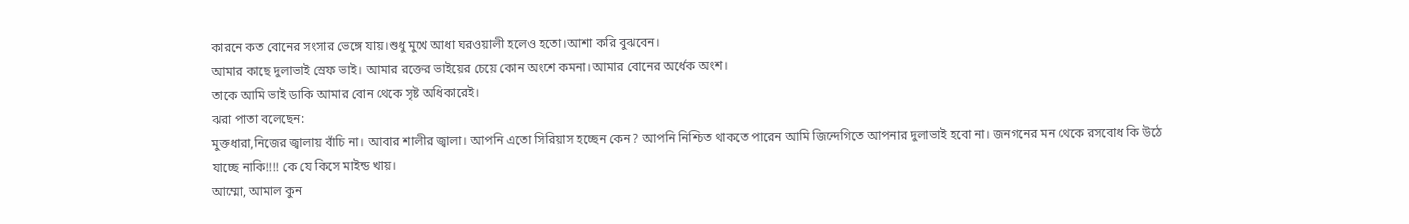কারনে কত বোনের সংসার ভেঙ্গে যায়।শুধু মুখে আধা ঘরওয়ালী হলেও হতো।আশা করি বুঝবেন।
আমার কাছে দুলাভাই স্রেফ ভাই। আমার রক্তের ভাইয়ের চেয়ে কোন অংশে কমনা।আমার বোনের অর্ধেক অংশ।
তাকে আমি ভাই ডাকি আমার বোন থেকে সৃষ্ট অধিকারেই।
ঝরা পাতা বলেছেন:
মুক্তধারা,নিজের জ্বালায় বাঁচি না। আবার শালীর জ্বালা। আপনি এতো সিরিয়াস হচ্ছেন কেন? আপনি নিশ্চিত থাকতে পারেন আমি জিন্দেগিতে আপনার দুলাভাই হবো না। জনগনের মন থেকে রসবোধ কি উঠে যাচ্ছে নাকি!!!! কে যে কিসে মাইন্ড খায়।
আম্মো, আমাল কুন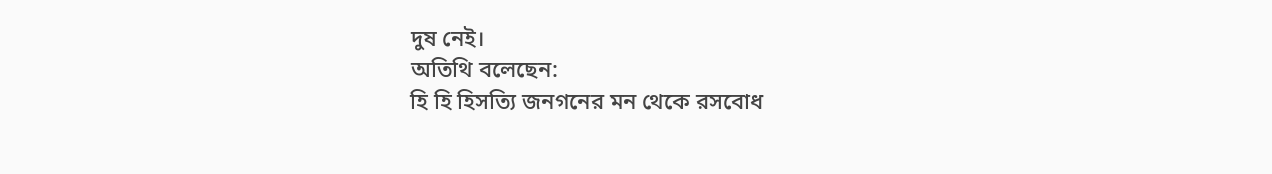দুষ নেই।
অতিথি বলেছেন:
হি হি হিসত্যি জনগনের মন থেকে রসবোধ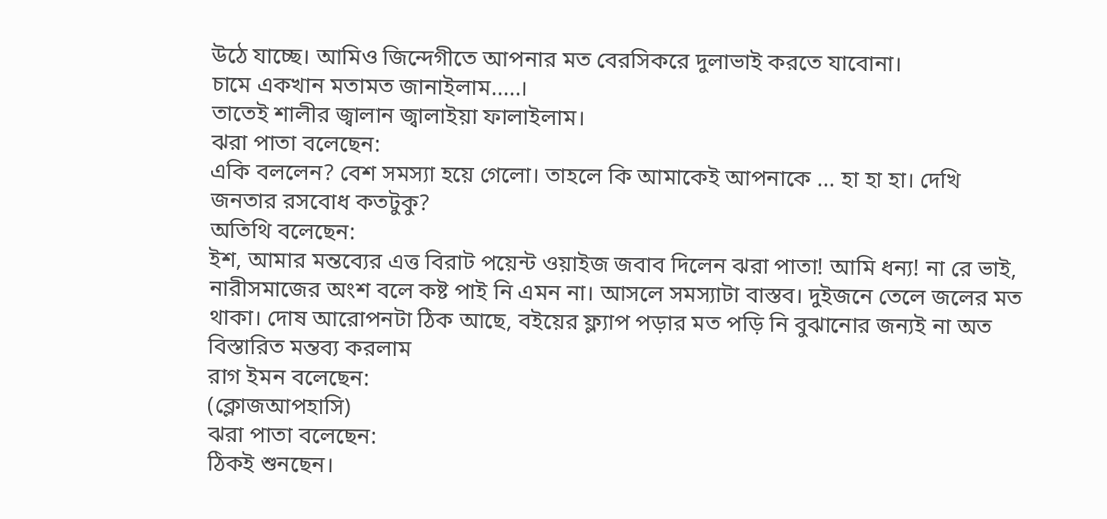উঠে যাচ্ছে। আমিও জিন্দেগীতে আপনার মত বেরসিকরে দুলাভাই করতে যাবোনা।
চামে একখান মতামত জানাইলাম.....।
তাতেই শালীর জ্বালান জ্বালাইয়া ফালাইলাম।
ঝরা পাতা বলেছেন:
একি বললেন? বেশ সমস্যা হয়ে গেলো। তাহলে কি আমাকেই আপনাকে ... হা হা হা। দেখি জনতার রসবোধ কতটুকু?
অতিথি বলেছেন:
ইশ, আমার মন্তব্যের এত্ত বিরাট পয়েন্ট ওয়াইজ জবাব দিলেন ঝরা পাতা! আমি ধন্য! না রে ভাই, নারীসমাজের অংশ বলে কষ্ট পাই নি এমন না। আসলে সমস্যাটা বাস্তব। দুইজনে তেলে জলের মত থাকা। দোষ আরোপনটা ঠিক আছে, বইয়ের ফ্ল্যাপ পড়ার মত পড়ি নি বুঝানোর জন্যই না অত বিস্তারিত মন্তব্য করলাম
রাগ ইমন বলেছেন:
(ক্লোজআপহাসি)
ঝরা পাতা বলেছেন:
ঠিকই শুনছেন।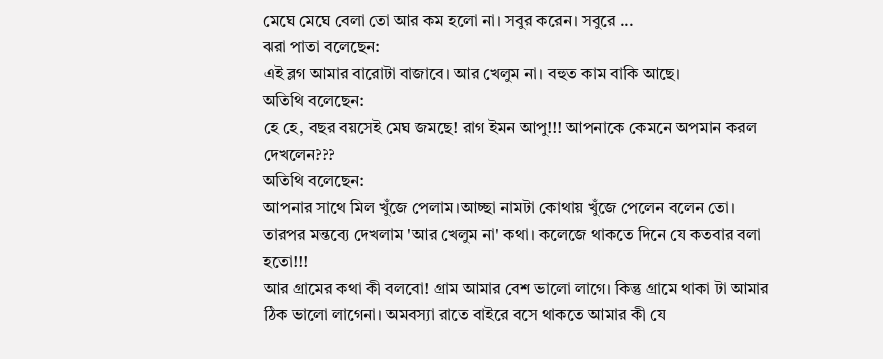মেঘে মেঘে বেলা তো আর কম হলো না। সবুর করেন। সবুরে ...
ঝরা পাতা বলেছেন:
এই ব্লগ আমার বারোটা বাজাবে। আর খেলুম না। বহুত কাম বাকি আছে।
অতিথি বলেছেন:
হে হে, বছর বয়সেই মেঘ জমছে! রাগ ইমন আপু!!! আপনাকে কেমনে অপমান করল দেখলেন???
অতিথি বলেছেন:
আপনার সাথে মিল খুঁজে পেলাম।আচ্ছা নামটা কোথায় খুঁজে পেলেন বলেন তো।
তারপর মন্তব্যে দেখলাম 'আর খেলুম না' কথা। কলেজে থাকতে দিনে যে কতবার বলা হতো!!!
আর গ্রামের কথা কী বলবো! গ্রাম আমার বেশ ভালো লাগে। কিন্তু গ্রামে থাকা টা আমার ঠিক ভালো লাগেনা। অমবস্যা রাতে বাইরে বসে থাকতে আমার কী যে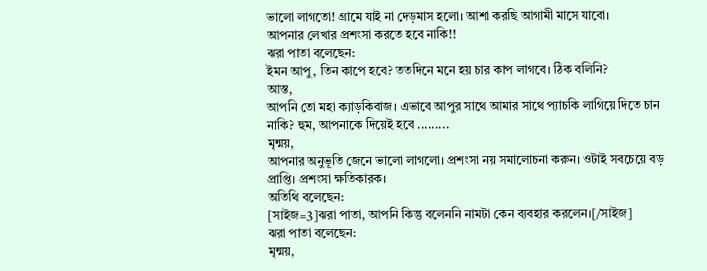ভালো লাগতো! গ্রামে যাই না দেড়মাস হলো। আশা করছি আগামী মাসে যাবো।
আপনার লেখার প্রশংসা করতে হবে নাকি!!
ঝরা পাতা বলেছেন:
ইমন আপু, তিন কাপে হবে? ততদিনে মনে হয় চার কাপ লাগবে। ঠিক বলিনি?
আস্ত,
আপনি তো মহা ক্যাড়কিবাজ। এভাবে আপুর সাথে আমার সাথে প্যাচকি লাগিয়ে দিতে চান নাকি? হুম, আপনাকে দিয়েই হবে .........
মৃন্ময়,
আপনার অনুভূতি জেনে ভালো লাগলো। প্রশংসা নয় সমালোচনা করুন। ওটাই সবচেয়ে বড় প্রাপ্তি। প্রশংসা ক্ষতিকারক।
অতিথি বলেছেন:
[সাইজ=3]ঝরা পাতা, আপনি কিন্তু বলেননি নামটা কেন ব্যবহার করলেন।[/সাইজ]
ঝরা পাতা বলেছেন:
মৃন্ময়,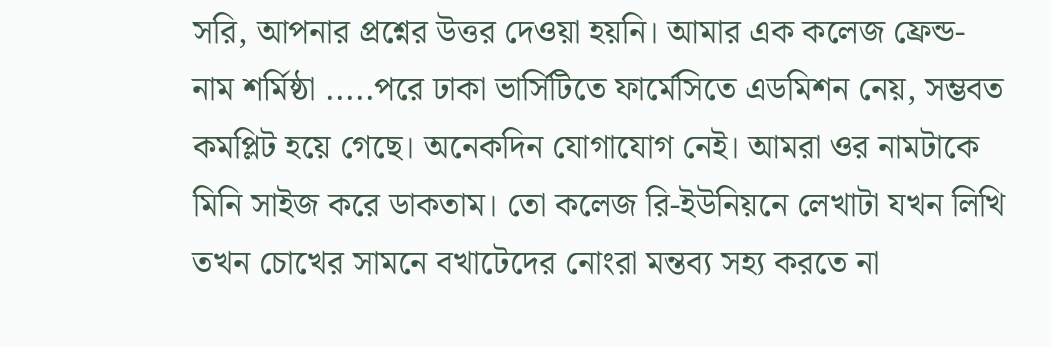সরি, আপনার প্রশ্নের উত্তর দেওয়া হয়নি। আমার এক কলেজ ফ্রেন্ড- নাম শর্মিষ্ঠা .....পরে ঢাকা ভার্সিটিতে ফার্মেসিতে এডমিশন নেয়, সম্ভবত কমপ্লিট হয়ে গেছে। অনেকদিন যোগাযোগ নেই। আমরা ওর নামটাকে মিনি সাইজ করে ডাকতাম। তো কলেজ রি-ইউনিয়নে লেখাটা যখন লিখি তখন চোখের সামনে বখাটেদের নোংরা মন্তব্য সহ্য করতে না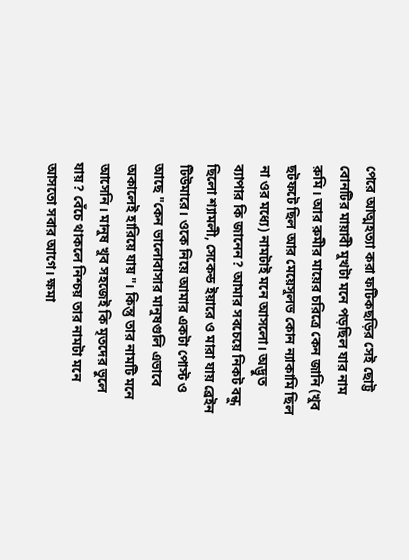পেরে আত্মহত্যা করা ফটিকছড়ির সেই ছোট্ট বোনটির মায়াবী মুখটা মনে পড়ছিল যার নাম রুমি। আর রুমীর মায়ের চরিত্রে কেন জানি (খুব ছটফটে ছিল আর মেয়েসুলভ কোন ন্যাকামি ছিল না ওর মধ্যে) নামটাই মনে আসলো। অদ্ভুত ব্যাপার কি জানেন? আমার সবচেয়ে নিকট বন্ধু ছিলো শ্যামলী, সেকেন্ড ইয়ারে ও মারা যায় ব্রেইন টিউমারে। ওকে নিয়ে আমার একটা পোস্ট ও আছে "কেন ভালোবাসার মানুষগুলি এভাবে অকালেই হারিয়ে যায়"। কিন্তু তার নামটি মনে আসেনি। মানুষ খুব সহজেই কি মৃতদের ভুলে যায়? বেঁচে থাকলে নিশ্চয় তার নামটা মনে আসতো সবার আগে। ক্ষমা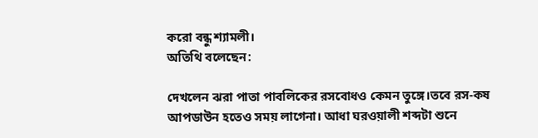করো বন্ধু শ্যামলী।
অতিথি বলেছেন:

দেখলেন ঝরা পাতা পাবলিকের রসবোধও কেমন তুঙ্গে।তবে রস-কষ আপডাউন হতেও সময় লাগেনা। আধা ঘরওয়ালী শব্দটা শুনে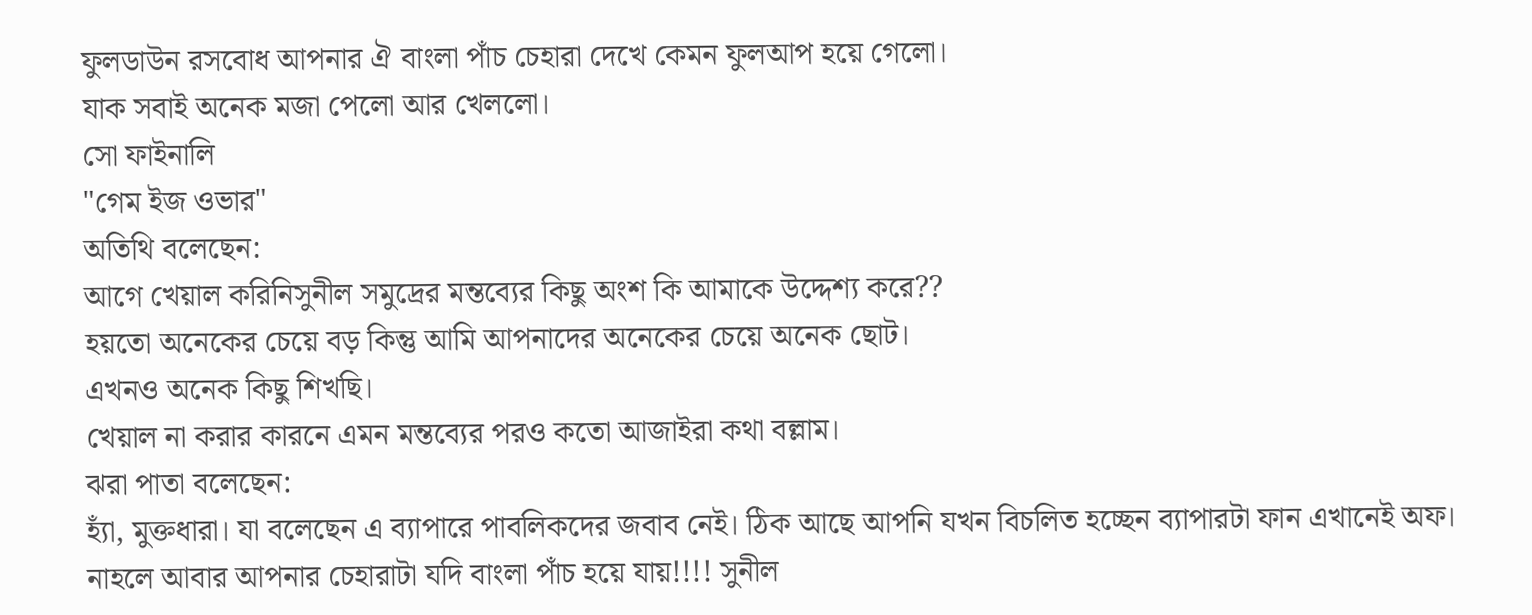ফুলডাউন রসবোধ আপনার ঐ বাংলা পাঁচ চেহারা দেখে কেমন ফুলআপ হয়ে গেলো।
যাক সবাই অনেক মজা পেলো আর খেললো।
সো ফাইনালি
"গেম ইজ ওভার"
অতিথি বলেছেন:
আগে খেয়াল করিনিসুনীল সমুদ্রের মন্তব্যের কিছু অংশ কি আমাকে উদ্দেশ্য করে??
হয়তো অনেকের চেয়ে বড় কিন্তু আমি আপনাদের অনেকের চেয়ে অনেক ছোট।
এখনও অনেক কিছু শিখছি।
খেয়াল না করার কারনে এমন মন্তব্যের পরও কতো আজাইরা কথা বল্লাম।
ঝরা পাতা বলেছেন:
হ্যাঁ, মুক্তধারা। যা বলেছেন এ ব্যাপারে পাবলিকদের জবাব নেই। ঠিক আছে আপনি যখন বিচলিত হচ্ছেন ব্যাপারটা ফান এখানেই অফ। নাহলে আবার আপনার চেহারাটা যদি বাংলা পাঁচ হয়ে যায়!!!! সুনীল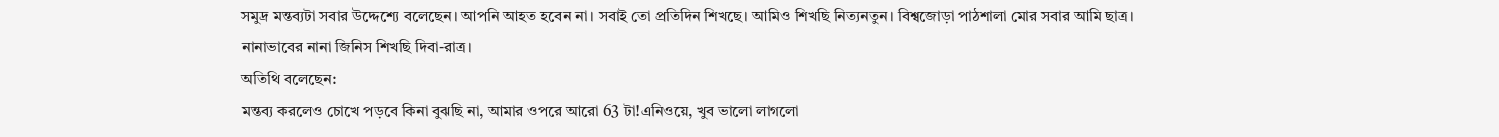সমুদ্র মন্তব্যটা সবার উদ্দেশ্যে বলেছেন। আপনি আহত হবেন না। সবাই তো প্রতিদিন শিখছে। আমিও শিখছি নিত্যনতুন। বিশ্বজোড়া পাঠশালা মোর সবার আমি ছাত্র।
নানাভাবের নানা জিনিস শিখছি দিবা-রাত্র।
অতিথি বলেছেন:
মন্তব্য করলেও চোখে পড়বে কিনা বুঝছি না, আমার ওপরে আরো 63 টা!এনিওয়ে, খুব ভালো লাগলো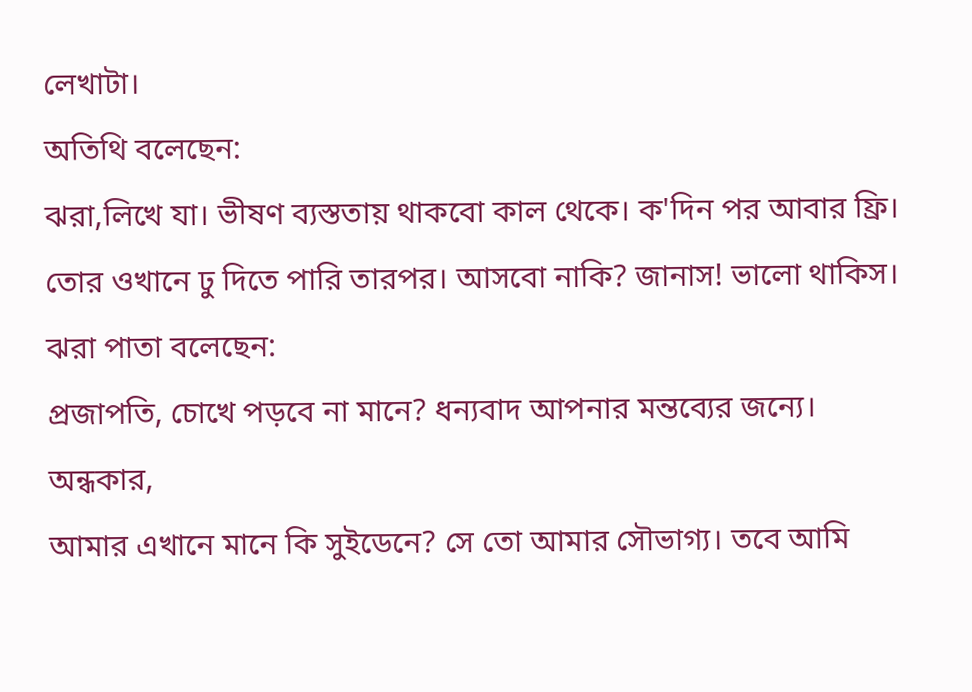লেখাটা।
অতিথি বলেছেন:
ঝরা,লিখে যা। ভীষণ ব্যস্ততায় থাকবো কাল থেকে। ক'দিন পর আবার ফ্রি। তোর ওখানে ঢু দিতে পারি তারপর। আসবো নাকি? জানাস! ভালো থাকিস।
ঝরা পাতা বলেছেন:
প্রজাপতি, চোখে পড়বে না মানে? ধন্যবাদ আপনার মন্তব্যের জন্যে।
অন্ধকার,
আমার এখানে মানে কি সুইডেনে? সে তো আমার সৌভাগ্য। তবে আমি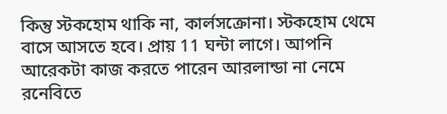কিন্তু স্টকহোম থাকি না, কার্লসক্রোনা। স্টকহোম থেমে বাসে আসতে হবে। প্রায় 11 ঘন্টা লাগে। আপনি আরেকটা কাজ করতে পারেন আরলান্ডা না নেমে রনেবিতে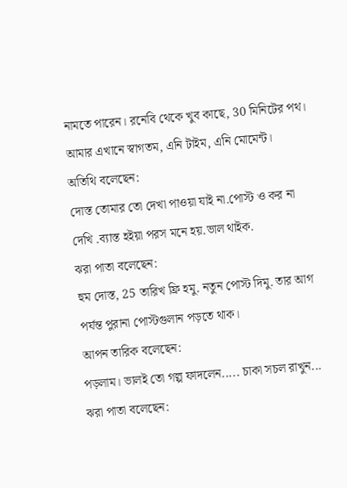নামতে পারেন। রনেবি থেকে খুব কাছে, 30 মিনিটের পথ। আমার এখানে স্বাগতম, এনি টাইম, এনি মোমেন্ট।
অতিথি বলেছেন:
দোস্ত তোমার তো দেখা পাওয়া যাই না.পোস্ট ও কর না দেখি .ব্যাস্ত হইয়া পরস মনে হয়.ভাল থাইক.
ঝরা পাতা বলেছেন:
হুম দোস্ত, 25 তারিখ ফ্রি হমু. নতুন পোস্ট দিমু. তার আগ পর্যন্ত পুরানা পোস্টগুলান পড়তে থাক।
আপন তারিক বলেছেন:
পড়লাম। ভালই তো গল্প ফাদলেন..... চাকা সচল রাখুন...
ঝরা পাতা বলেছেন: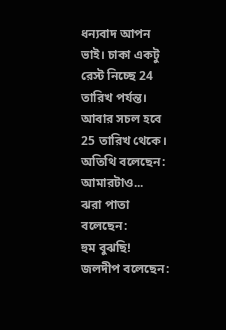ধন্যবাদ আপন ভাই। চাকা একটু রেস্ট নিচ্ছে 24 তারিখ পর্যন্ত। আবার সচল হবে 25 তারিখ থেকে।
অতিথি বলেছেন:
আমারটাও...
ঝরা পাতা বলেছেন:
হুম বুঝছি!
জলদীপ বলেছেন: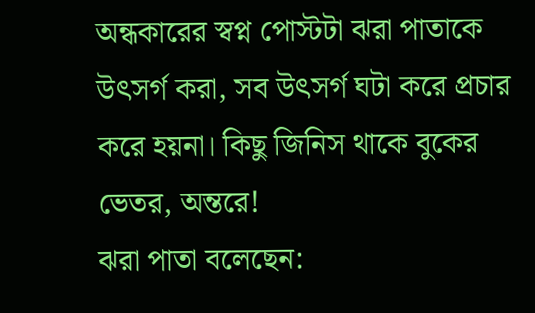অন্ধকারের স্বপ্ন পোস্টটা ঝরা পাতাকে উৎসর্গ করা, সব উৎসর্গ ঘটা করে প্রচার করে হয়না। কিছু জিনিস থাকে বুকের ভেতর, অন্তরে!
ঝরা পাতা বলেছেন: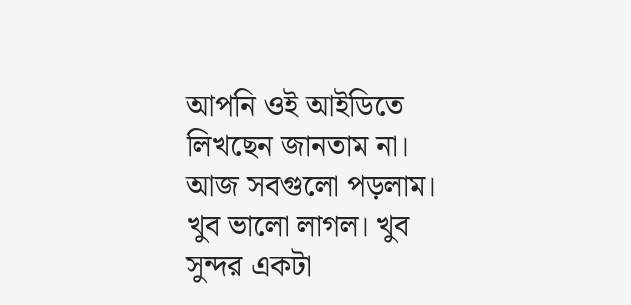আপনি ওই আইডিতে লিখছেন জানতাম না। আজ সবগুলো পড়লাম। খুব ভালো লাগল। খুব সুন্দর একটা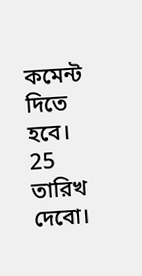কমেন্ট দিতে হবে। 25 তারিখ দেবো।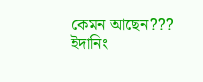কেমন আছেন???
ইদানিং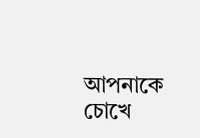আপনাকে চোখে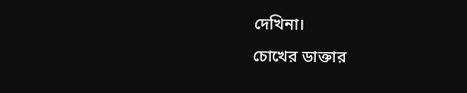দেখিনা।
চোখের ডাক্তার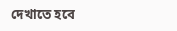দেখাতে হবে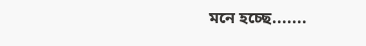মনে হচ্ছে.......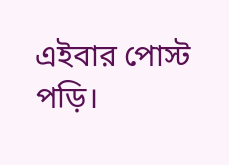এইবার পোস্ট পড়ি।